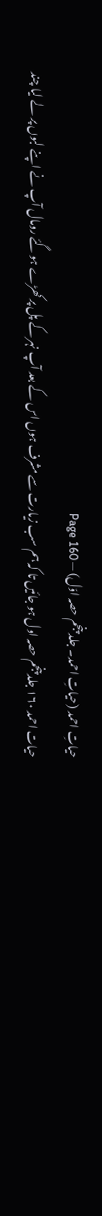حیاتِ احمد (حیاتِ احمد۔ جلد پنجم حصہ اوّل) — Page 160
حیات احمد ۱۶۰ جلد پنجم حصہ اول ہو جائیں تا کہ ہم سب زیارت سے مشرف ہوں اس کے بعد آپ نہر کے پل پر کھڑے ہو گئے رومال آپ نے اپنے لبوں پر لے لیا چند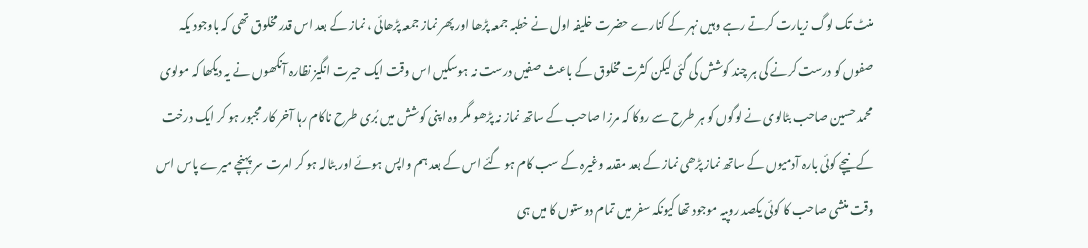منٹ تک لوگ زیارت کرتے رہے وہیں نہر کے کنارے حضرت خلیفہ اول نے خطبہ جمعہ پڑھا اور پھر نماز جمعہ پڑھائی ، نماز کے بعد اس قدر مخلوق تھی کہ باوجود یکہ صفوں کو درست کرنے کی ہر چند کوشش کی گئی لیکن کثرت مخلوق کے باعث صفیں درست نہ ہوسکیں اس وقت ایک حیرت انگیز نظارہ آنکھوں نے یہ دیکھا کہ مولوی محمد حسین صاحب بٹالوی نے لوگوں کو ہر طرح سے روکا کہ مرزا صاحب کے ساتھ نماز نہ پڑھو مگر وہ اپنی کوشش میں بُری طرح ناکام رہا آخر کار مجبور ہو کر ایک درخت کے نیچے کوئی بارہ آدمیوں کے ساتھ نماز پڑھی نماز کے بعد مقدمہ وغیرہ کے سب کام ہو گئے اس کے بعد ہم واپس ہوئے اور بٹالہ ہو کر امرت سر پہنچے میرے پاس اس وقت منشی صاحب کا کوئی یکصد روپیہ موجود تھا کیونکہ سفر میں تمام دوستوں کا میں ہی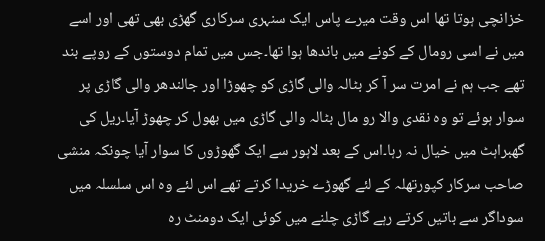خزانچی ہوتا تھا اس وقت میرے پاس ایک سنہری سرکاری گھڑی بھی تھی اور اسے میں نے اسی رومال کے کونے میں باندھا ہوا تھا۔جس میں تمام دوستوں کے روپے بند تھے جب ہم نے امرت سر آ کر بٹالہ والی گاڑی کو چھوڑا اور جالندھر والی گاڑی پر سوار ہوئے تو وہ نقدی والا رو مال بٹالہ والی گاڑی میں بھول کر چھوڑ آیا۔ریل کی گھبراہٹ میں خیال نہ رہا۔اس کے بعد لاہور سے ایک گھوڑوں کا سوار آیا چونکہ منشی صاحب سرکار کپورتھلہ کے لئے گھوڑے خریدا کرتے تھے اس لئے وہ اس سلسلہ میں سوداگر سے باتیں کرتے رہے گاڑی چلنے میں کوئی ایک دومنٹ رہ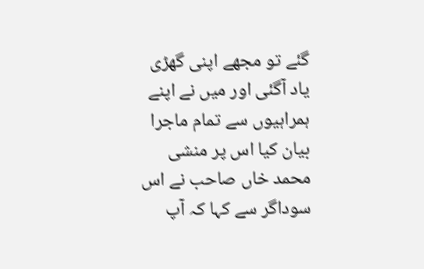گئے تو مجھے اپنی گھڑی یاد آگئی اور میں نے اپنے ہمراہیوں سے تمام ماجرا بیان کیا اس پر منشی محمد خاں صاحب نے اس سوداگر سے کہا کہ آپ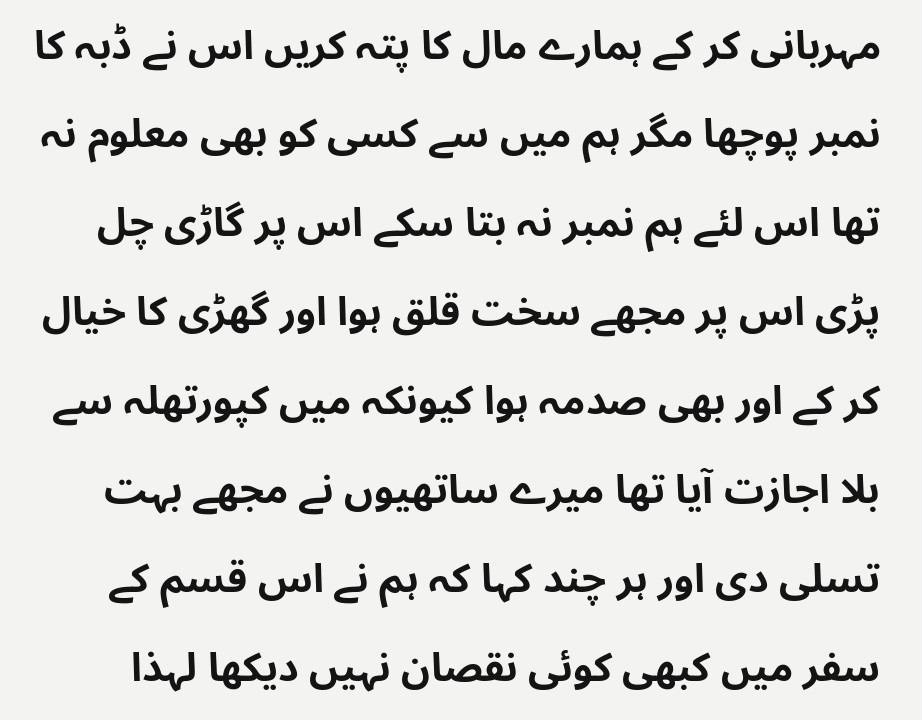مہربانی کر کے ہمارے مال کا پتہ کریں اس نے ڈبہ کا نمبر پوچھا مگر ہم میں سے کسی کو بھی معلوم نہ تھا اس لئے ہم نمبر نہ بتا سکے اس پر گاڑی چل پڑی اس پر مجھے سخت قلق ہوا اور گھڑی کا خیال کر کے اور بھی صدمہ ہوا کیونکہ میں کپورتھلہ سے بلا اجازت آیا تھا میرے ساتھیوں نے مجھے بہت تسلی دی اور ہر چند کہا کہ ہم نے اس قسم کے سفر میں کبھی کوئی نقصان نہیں دیکھا لہذا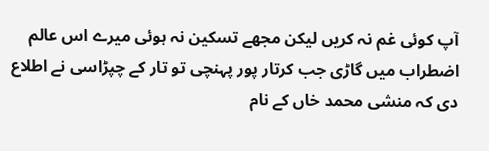آپ کوئی غم نہ کریں لیکن مجھے تسکین نہ ہوئی میرے اس عالم اضطراب میں گاڑی جب کرتار پور پہنچی تو تار کے چپڑاسی نے اطلاع دی کہ منشی محمد خاں کے نام